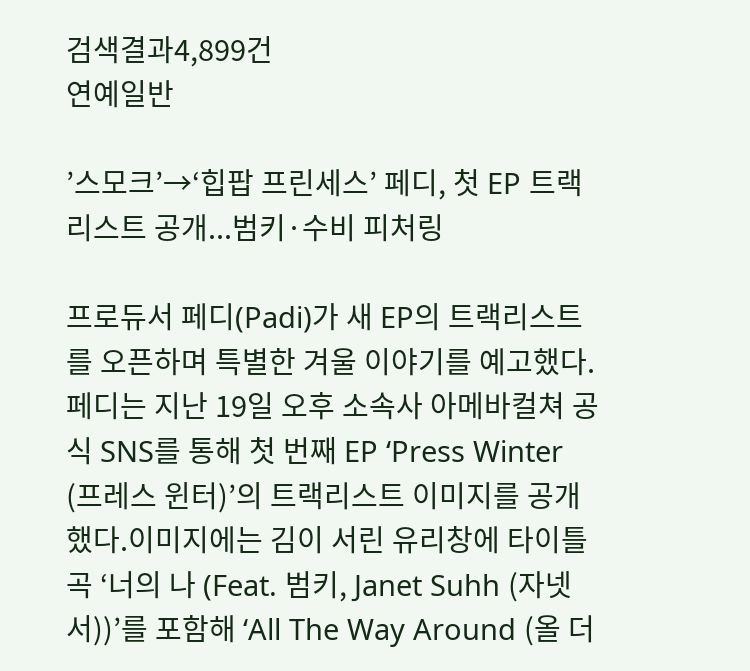검색결과4,899건
연예일반

’스모크’→‘힙팝 프린세스’ 페디, 첫 EP 트랙리스트 공개...범키·수비 피처링

프로듀서 페디(Padi)가 새 EP의 트랙리스트를 오픈하며 특별한 겨울 이야기를 예고했다.페디는 지난 19일 오후 소속사 아메바컬쳐 공식 SNS를 통해 첫 번째 EP ‘Press Winter (프레스 윈터)’의 트랙리스트 이미지를 공개했다.이미지에는 김이 서린 유리창에 타이틀곡 ‘너의 나 (Feat. 범키, Janet Suhh (자넷서))’를 포함해 ‘All The Way Around (올 더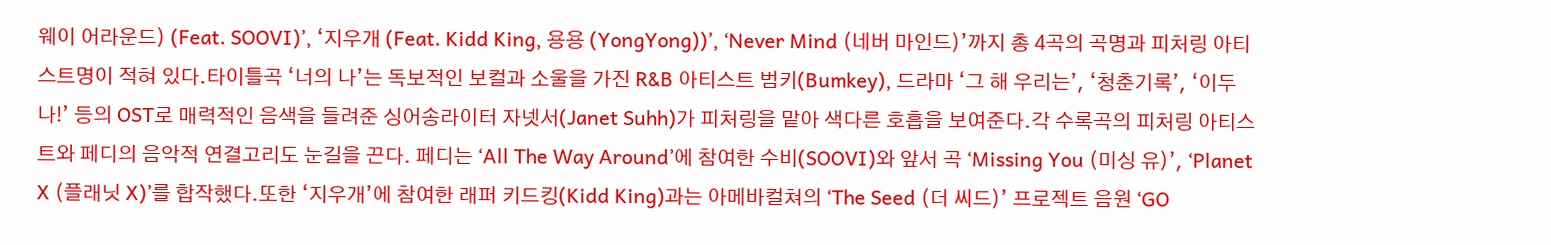웨이 어라운드) (Feat. SOOVI)’, ‘지우개 (Feat. Kidd King, 용용 (YongYong))’, ‘Never Mind (네버 마인드)’까지 총 4곡의 곡명과 피처링 아티스트명이 적혀 있다.타이틀곡 ‘너의 나’는 독보적인 보컬과 소울을 가진 R&B 아티스트 범키(Bumkey), 드라마 ‘그 해 우리는’, ‘청춘기록’, ‘이두나!’ 등의 OST로 매력적인 음색을 들려준 싱어송라이터 자넷서(Janet Suhh)가 피처링을 맡아 색다른 호흡을 보여준다.각 수록곡의 피처링 아티스트와 페디의 음악적 연결고리도 눈길을 끈다. 페디는 ‘All The Way Around’에 참여한 수비(SOOVI)와 앞서 곡 ‘Missing You (미싱 유)’, ‘Planet X (플래닛 X)’를 합작했다.또한 ‘지우개’에 참여한 래퍼 키드킹(Kidd King)과는 아메바컬쳐의 ‘The Seed (더 씨드)’ 프로젝트 음원 ‘GO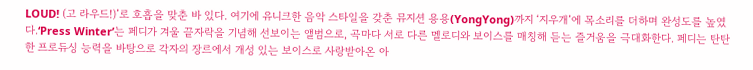LOUD! (고 라우드!)’로 호흡을 맞춘 바 있다. 여기에 유니크한 음악 스타일을 갖춘 뮤지션 용용(YongYong)까지 ‘지우개’에 목소리를 더하며 완성도를 높였다.‘Press Winter’는 페디가 겨울 끝자락을 기념해 선보이는 앨범으로, 곡마다 서로 다른 멜로디와 보이스를 매칭해 듣는 즐거움을 극대화한다. 페디는 탄탄한 프로듀싱 능력을 바탕으로 각자의 장르에서 개성 있는 보이스로 사랑받아온 아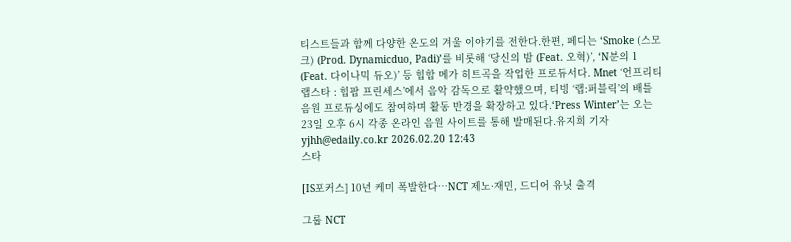티스트들과 함께 다양한 온도의 겨울 이야기를 전한다.한편, 페디는 ‘Smoke (스모크) (Prod. Dynamicduo, Padi)’를 비롯해 ‘당신의 밤 (Feat. 오혁)’, ‘N분의 1 (Feat. 다이나믹 듀오)’ 등 힙합 메가 히트곡을 작업한 프로듀서다. Mnet ‘언프리티 랩스타 : 힙팝 프린세스’에서 음악 감독으로 활약했으며, 티빙 ‘랩:퍼블릭’의 배틀 음원 프로듀싱에도 참여하며 활동 반경을 확장하고 있다.‘Press Winter’는 오는 23일 오후 6시 각종 온라인 음원 사이트를 통해 발매된다.유지희 기자 yjhh@edaily.co.kr 2026.02.20 12:43
스타

[IS포커스] 10년 케미 폭발한다…NCT 제노·재민, 드디어 유닛 출격

그룹 NCT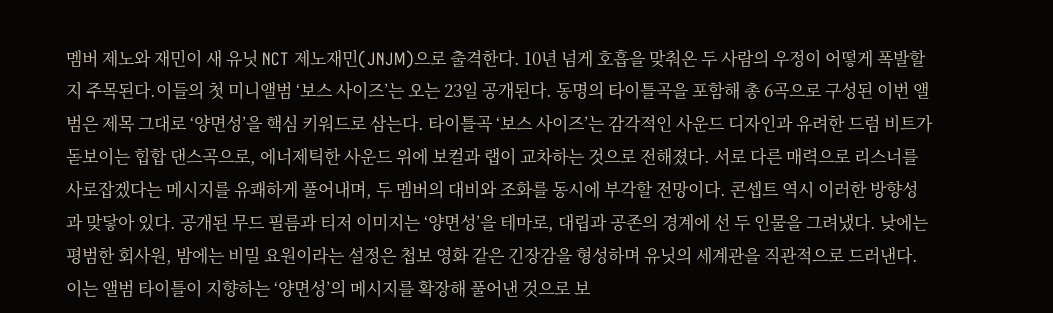멤버 제노와 재민이 새 유닛 NCT 제노재민(JNJM)으로 출격한다. 10년 넘게 호흡을 맞춰온 두 사람의 우정이 어떻게 폭발할지 주목된다.이들의 첫 미니앨범 ‘보스 사이즈’는 오는 23일 공개된다. 동명의 타이틀곡을 포함해 총 6곡으로 구성된 이번 앨범은 제목 그대로 ‘양면성’을 핵심 키워드로 삼는다. 타이틀곡 ‘보스 사이즈’는 감각적인 사운드 디자인과 유려한 드럼 비트가 돋보이는 힙합 댄스곡으로, 에너제틱한 사운드 위에 보컬과 랩이 교차하는 것으로 전해졌다. 서로 다른 매력으로 리스너를 사로잡겠다는 메시지를 유쾌하게 풀어내며, 두 멤버의 대비와 조화를 동시에 부각할 전망이다. 콘셉트 역시 이러한 방향성과 맞닿아 있다. 공개된 무드 필름과 티저 이미지는 ‘양면성’을 테마로, 대립과 공존의 경계에 선 두 인물을 그려냈다. 낮에는 평범한 회사원, 밤에는 비밀 요원이라는 설정은 첩보 영화 같은 긴장감을 형성하며 유닛의 세계관을 직관적으로 드러낸다. 이는 앨범 타이틀이 지향하는 ‘양면성’의 메시지를 확장해 풀어낸 것으로 보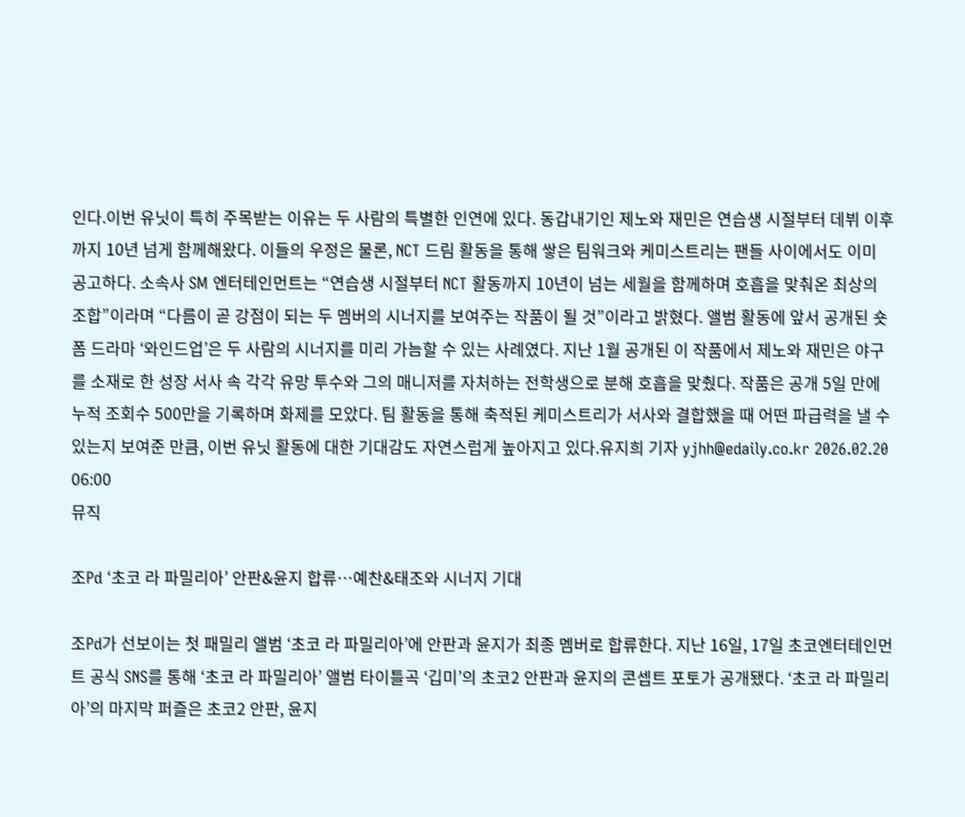인다.이번 유닛이 특히 주목받는 이유는 두 사람의 특별한 인연에 있다. 동갑내기인 제노와 재민은 연습생 시절부터 데뷔 이후까지 10년 넘게 함께해왔다. 이들의 우정은 물론, NCT 드림 활동을 통해 쌓은 팀워크와 케미스트리는 팬들 사이에서도 이미 공고하다. 소속사 SM 엔터테인먼트는 “연습생 시절부터 NCT 활동까지 10년이 넘는 세월을 함께하며 호흡을 맞춰온 최상의 조합”이라며 “다름이 곧 강점이 되는 두 멤버의 시너지를 보여주는 작품이 될 것”이라고 밝혔다. 앨범 활동에 앞서 공개된 숏폼 드라마 ‘와인드업’은 두 사람의 시너지를 미리 가늠할 수 있는 사례였다. 지난 1월 공개된 이 작품에서 제노와 재민은 야구를 소재로 한 성장 서사 속 각각 유망 투수와 그의 매니저를 자처하는 전학생으로 분해 호흡을 맞췄다. 작품은 공개 5일 만에 누적 조회수 500만을 기록하며 화제를 모았다. 팀 활동을 통해 축적된 케미스트리가 서사와 결합했을 때 어떤 파급력을 낼 수 있는지 보여준 만큼, 이번 유닛 활동에 대한 기대감도 자연스럽게 높아지고 있다.유지희 기자 yjhh@edaily.co.kr 2026.02.20 06:00
뮤직

조Pd ‘초코 라 파밀리아’ 안판&윤지 합류…예찬&태조와 시너지 기대

조Pd가 선보이는 첫 패밀리 앨범 ‘초코 라 파밀리아’에 안판과 윤지가 최종 멤버로 합류한다. 지난 16일, 17일 초코엔터테인먼트 공식 SNS를 통해 ‘초코 라 파밀리아’ 앨범 타이틀곡 ‘깁미’의 초코2 안판과 윤지의 콘셉트 포토가 공개됐다. ‘초코 라 파밀리아’의 마지막 퍼즐은 초코2 안판, 윤지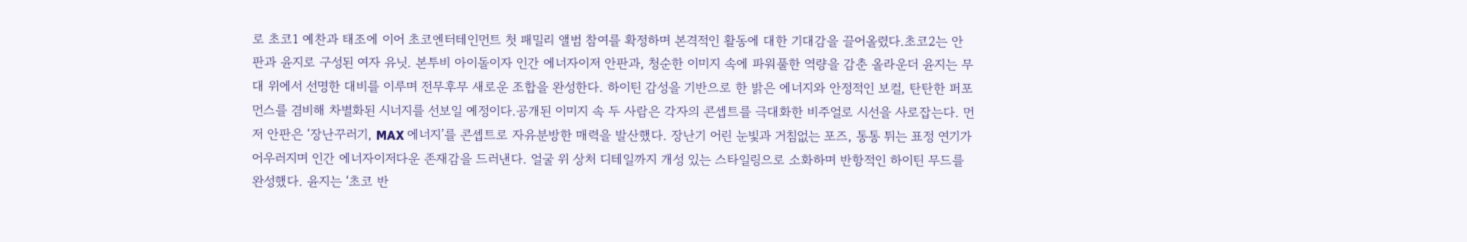로 초코1 예찬과 태조에 이어 초코엔터테인먼트 첫 패밀리 앨범 참여를 확정하며 본격적인 활동에 대한 기대감을 끌어올렸다.초코2는 안판과 윤지로 구성된 여자 유닛. 본투비 아이돌이자 인간 에너자이저 안판과, 청순한 이미지 속에 파워풀한 역량을 감춘 올라운더 윤지는 무대 위에서 선명한 대비를 이루며 전무후무 새로운 조합을 완성한다. 하이틴 감성을 기반으로 한 밝은 에너지와 안정적인 보컬, 탄탄한 퍼포먼스를 겸비해 차별화된 시너지를 선보일 예정이다.공개된 이미지 속 두 사람은 각자의 콘셉트를 극대화한 비주얼로 시선을 사로잡는다. 먼저 안판은 ‘장난꾸러기, MAX 에너지’를 콘셉트로 자유분방한 매력을 발산했다. 장난기 어린 눈빛과 거침없는 포즈, 통통 튀는 표정 연기가 어우러지며 인간 에너자이저다운 존재감을 드러낸다. 얼굴 위 상처 디테일까지 개성 있는 스타일링으로 소화하며 반항적인 하이틴 무드를 완성했다. 윤지는 ‘초코 반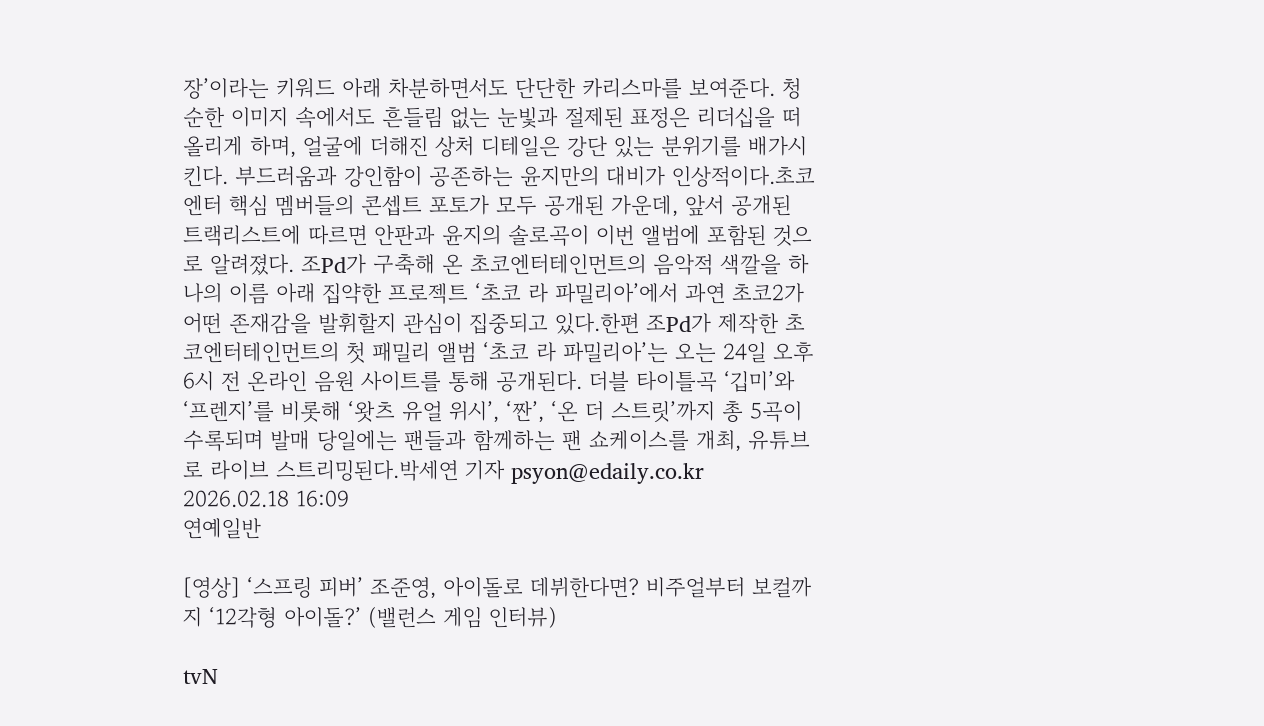장’이라는 키워드 아래 차분하면서도 단단한 카리스마를 보여준다. 청순한 이미지 속에서도 흔들림 없는 눈빛과 절제된 표정은 리더십을 떠올리게 하며, 얼굴에 더해진 상처 디테일은 강단 있는 분위기를 배가시킨다. 부드러움과 강인함이 공존하는 윤지만의 대비가 인상적이다.초코엔터 핵심 멤버들의 콘셉트 포토가 모두 공개된 가운데, 앞서 공개된 트랙리스트에 따르면 안판과 윤지의 솔로곡이 이번 앨범에 포함된 것으로 알려졌다. 조Pd가 구축해 온 초코엔터테인먼트의 음악적 색깔을 하나의 이름 아래 집약한 프로젝트 ‘초코 라 파밀리아’에서 과연 초코2가 어떤 존재감을 발휘할지 관심이 집중되고 있다.한편 조Pd가 제작한 초코엔터테인먼트의 첫 패밀리 앨범 ‘초코 라 파밀리아’는 오는 24일 오후 6시 전 온라인 음원 사이트를 통해 공개된다. 더블 타이틀곡 ‘깁미’와 ‘프렌지’를 비롯해 ‘왓츠 유얼 위시’, ‘짠’, ‘온 더 스트릿’까지 총 5곡이 수록되며 발매 당일에는 팬들과 함께하는 팬 쇼케이스를 개최, 유튜브로 라이브 스트리밍된다.박세연 기자 psyon@edaily.co.kr 2026.02.18 16:09
연예일반

[영상] ‘스프링 피버’ 조준영, 아이돌로 데뷔한다면? 비주얼부터 보컬까지 ‘12각형 아이돌?’ (밸런스 게임 인터뷰)

tvN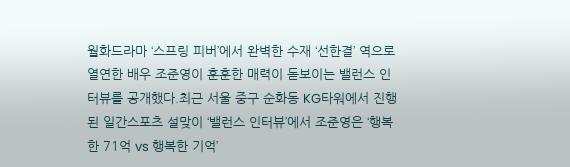월화드라마 ‘스프링 피버’에서 완벽한 수재 ‘선한결’ 역으로 열연한 배우 조준영이 훈훈한 매력이 돋보이는 밸런스 인터뷰를 공개했다.최근 서울 중구 순화동 KG타워에서 진행된 일간스포츠 설맞이 ‘밸런스 인터뷰’에서 조준영은 ‘행복한 71억 vs 행복한 기억’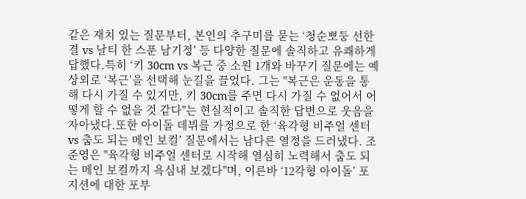같은 재치 있는 질문부터, 본인의 추구미를 묻는 ‘청순뽀둥 선한결 vs 날티 한 스푼 남기정’ 등 다양한 질문에 솔직하고 유쾌하게 답했다.특히 ‘키 30cm vs 복근 중 소원 1개와 바꾸기 질문에는 예상외로 ‘복근’을 선택해 눈길을 끌었다. 그는 "복근은 운동을 통해 다시 가질 수 있지만, 키 30cm를 주면 다시 가질 수 없어서 어떻게 할 수 없을 것 같다"는 현실적이고 솔직한 답변으로 웃음을 자아냈다.또한 아이돌 데뷔를 가정으로 한 ‘육각형 비주얼 센터 vs 춤도 되는 메인 보컬’ 질문에서는 남다른 열정을 드러냈다. 조준영은 "육각형 비주얼 센터로 시작해 열심히 노력해서 춤도 되는 메인 보컬까지 욕심내 보겠다"며, 이른바 ‘12각형 아이돌’ 포지션에 대한 포부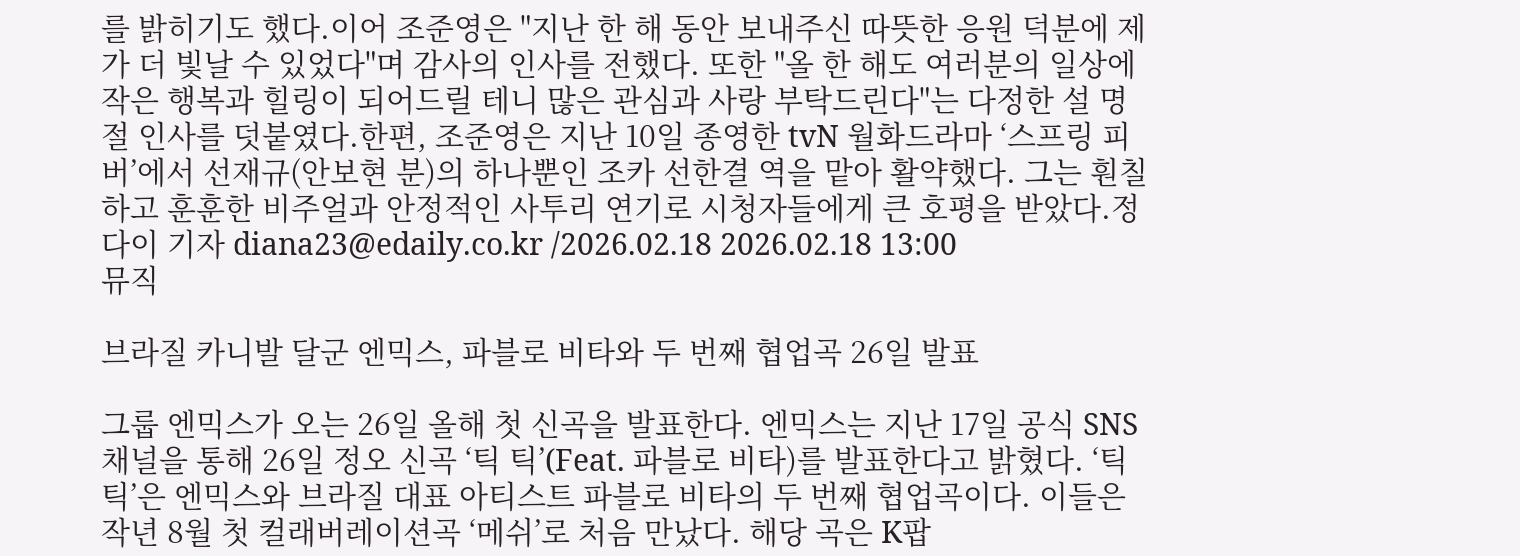를 밝히기도 했다.이어 조준영은 "지난 한 해 동안 보내주신 따뜻한 응원 덕분에 제가 더 빛날 수 있었다"며 감사의 인사를 전했다. 또한 "올 한 해도 여러분의 일상에 작은 행복과 힐링이 되어드릴 테니 많은 관심과 사랑 부탁드린다"는 다정한 설 명절 인사를 덧붙였다.한편, 조준영은 지난 10일 종영한 tvN 월화드라마 ‘스프링 피버’에서 선재규(안보현 분)의 하나뿐인 조카 선한결 역을 맡아 활약했다. 그는 훤칠하고 훈훈한 비주얼과 안정적인 사투리 연기로 시청자들에게 큰 호평을 받았다.정다이 기자 diana23@edaily.co.kr /2026.02.18 2026.02.18 13:00
뮤직

브라질 카니발 달군 엔믹스, 파블로 비타와 두 번째 협업곡 26일 발표

그룹 엔믹스가 오는 26일 올해 첫 신곡을 발표한다. 엔믹스는 지난 17일 공식 SNS 채널을 통해 26일 정오 신곡 ‘틱 틱’(Feat. 파블로 비타)를 발표한다고 밝혔다. ‘틱 틱’은 엔믹스와 브라질 대표 아티스트 파블로 비타의 두 번째 협업곡이다. 이들은 작년 8월 첫 컬래버레이션곡 ‘메쉬’로 처음 만났다. 해당 곡은 K팝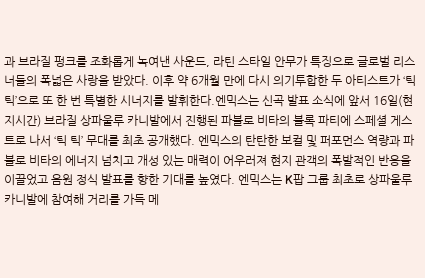과 브라질 펑크를 조화롭게 녹여낸 사운드, 라틴 스타일 안무가 특징으로 글로벌 리스너들의 폭넓은 사랑을 받았다. 이후 약 6개월 만에 다시 의기투합한 두 아티스트가 ‘틱 틱’으로 또 한 번 특별한 시너지를 발휘한다.엔믹스는 신곡 발표 소식에 앞서 16일(현지시간) 브라질 상파울루 카니발에서 진행된 파블로 비타의 블록 파티에 스페셜 게스트로 나서 ‘틱 틱’ 무대를 최초 공개했다. 엔믹스의 탄탄한 보컬 및 퍼포먼스 역량과 파블로 비타의 에너지 넘치고 개성 있는 매력이 어우러져 현지 관객의 폭발적인 반응을 이끌었고 음원 정식 발표를 향한 기대를 높였다. 엔믹스는 K팝 그룹 최초로 상파울루 카니발에 참여해 거리를 가득 메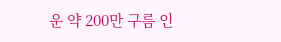운 약 200만 구름 인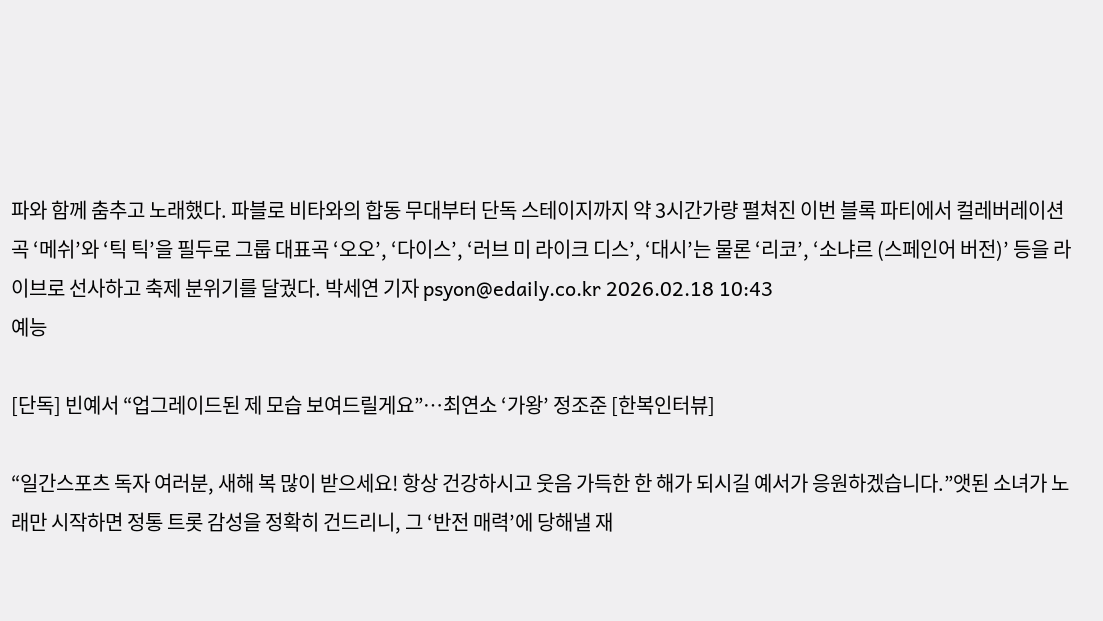파와 함께 춤추고 노래했다. 파블로 비타와의 합동 무대부터 단독 스테이지까지 약 3시간가량 펼쳐진 이번 블록 파티에서 컬레버레이션곡 ‘메쉬’와 ‘틱 틱’을 필두로 그룹 대표곡 ‘오오’, ‘다이스’, ‘러브 미 라이크 디스’, ‘대시’는 물론 ‘리코’, ‘소냐르 (스페인어 버전)’ 등을 라이브로 선사하고 축제 분위기를 달궜다. 박세연 기자 psyon@edaily.co.kr 2026.02.18 10:43
예능

[단독] 빈예서 “업그레이드된 제 모습 보여드릴게요”…최연소 ‘가왕’ 정조준 [한복인터뷰]

“일간스포츠 독자 여러분, 새해 복 많이 받으세요! 항상 건강하시고 웃음 가득한 한 해가 되시길 예서가 응원하겠습니다.”앳된 소녀가 노래만 시작하면 정통 트롯 감성을 정확히 건드리니, 그 ‘반전 매력’에 당해낼 재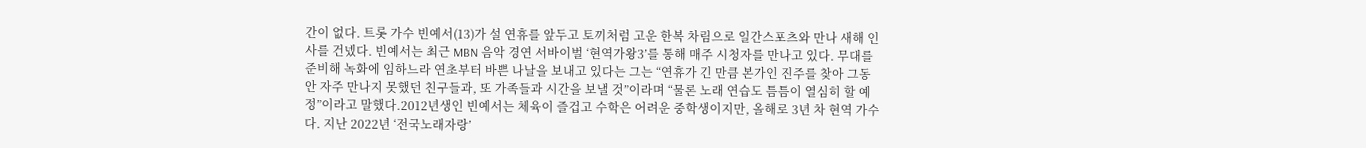간이 없다. 트롯 가수 빈예서(13)가 설 연휴를 앞두고 토끼처럼 고운 한복 차림으로 일간스포츠와 만나 새해 인사를 건넸다. 빈예서는 최근 MBN 음악 경연 서바이벌 ‘현역가왕3’를 통해 매주 시청자를 만나고 있다. 무대를 준비해 녹화에 임하느라 연초부터 바쁜 나날을 보내고 있다는 그는 “연휴가 긴 만큼 본가인 진주를 찾아 그동안 자주 만나지 못했던 친구들과, 또 가족들과 시간을 보낼 것”이라며 “물론 노래 연습도 틈틈이 열심히 할 예정”이라고 말했다.2012년생인 빈예서는 체육이 즐겁고 수학은 어려운 중학생이지만, 올해로 3년 차 현역 가수다. 지난 2022년 ‘전국노래자랑’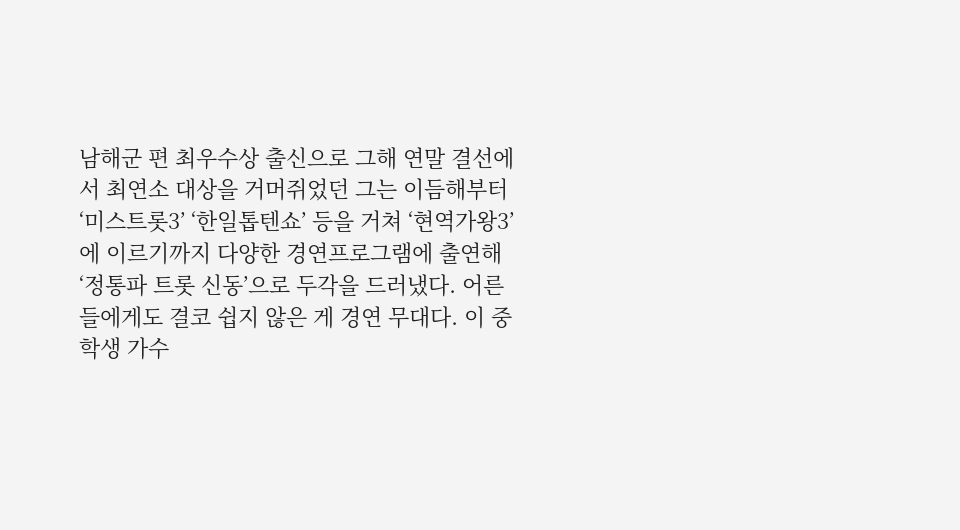남해군 편 최우수상 출신으로 그해 연말 결선에서 최연소 대상을 거머쥐었던 그는 이듬해부터 ‘미스트롯3’ ‘한일톱텐쇼’ 등을 거쳐 ‘현역가왕3’에 이르기까지 다양한 경연프로그램에 출연해 ‘정통파 트롯 신동’으로 두각을 드러냈다. 어른들에게도 결코 쉽지 않은 게 경연 무대다. 이 중학생 가수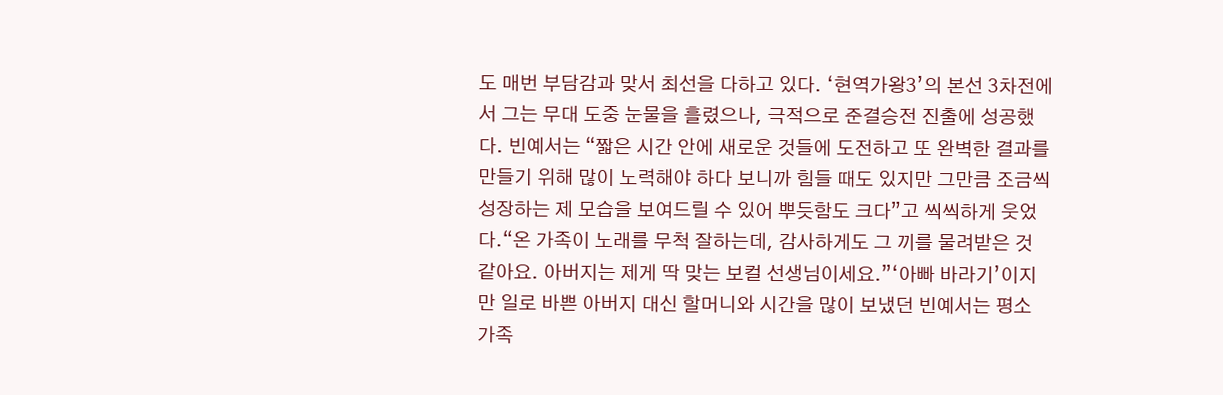도 매번 부담감과 맞서 최선을 다하고 있다. ‘현역가왕3’의 본선 3차전에서 그는 무대 도중 눈물을 흘렸으나, 극적으로 준결승전 진출에 성공했다. 빈예서는 “짧은 시간 안에 새로운 것들에 도전하고 또 완벽한 결과를 만들기 위해 많이 노력해야 하다 보니까 힘들 때도 있지만 그만큼 조금씩 성장하는 제 모습을 보여드릴 수 있어 뿌듯함도 크다”고 씩씩하게 웃었다.“온 가족이 노래를 무척 잘하는데, 감사하게도 그 끼를 물려받은 것 같아요. 아버지는 제게 딱 맞는 보컬 선생님이세요.”‘아빠 바라기’이지만 일로 바쁜 아버지 대신 할머니와 시간을 많이 보냈던 빈예서는 평소 가족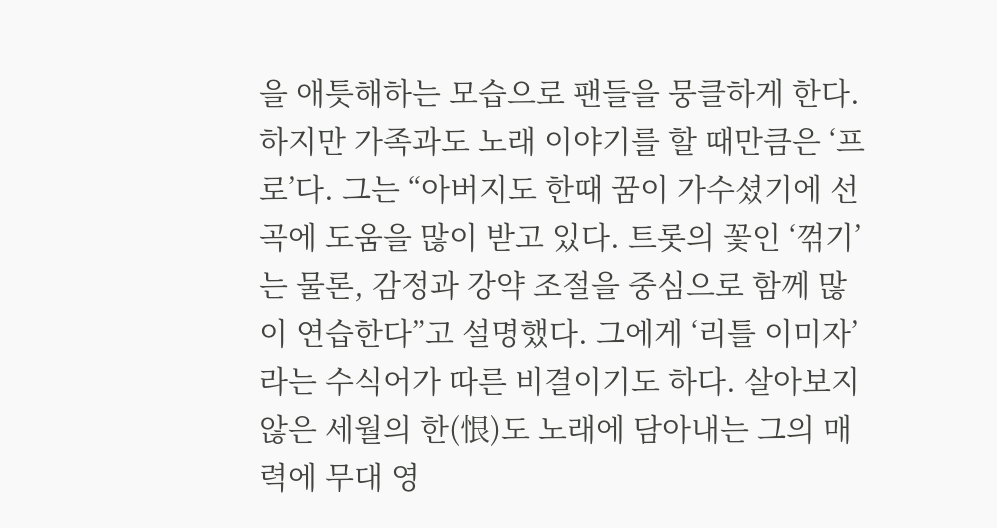을 애틋해하는 모습으로 팬들을 뭉클하게 한다. 하지만 가족과도 노래 이야기를 할 때만큼은 ‘프로’다. 그는 “아버지도 한때 꿈이 가수셨기에 선곡에 도움을 많이 받고 있다. 트롯의 꽃인 ‘꺾기’는 물론, 감정과 강약 조절을 중심으로 함께 많이 연습한다”고 설명했다. 그에게 ‘리틀 이미자’라는 수식어가 따른 비결이기도 하다. 살아보지 않은 세월의 한(恨)도 노래에 담아내는 그의 매력에 무대 영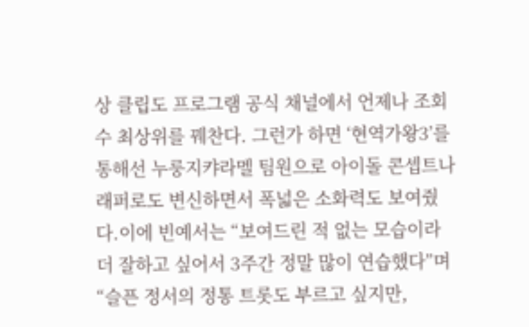상 클립도 프로그램 공식 채널에서 언제나 조회수 최상위를 꿰찬다. 그런가 하면 ‘현역가왕3’를 통해선 누룽지캬라멜 팀원으로 아이돌 콘셉트나 래퍼로도 변신하면서 폭넓은 소화력도 보여줬다.이에 빈예서는 “보여드린 적 없는 모습이라 더 잘하고 싶어서 3주간 정말 많이 연습했다”며 “슬픈 정서의 정통 트롯도 부르고 싶지만,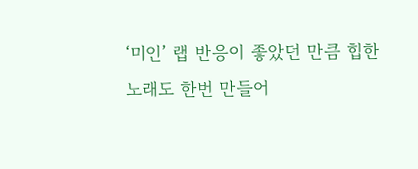‘미인’ 랩 반응이 좋았던 만큼 힙한 노래도 한번 만들어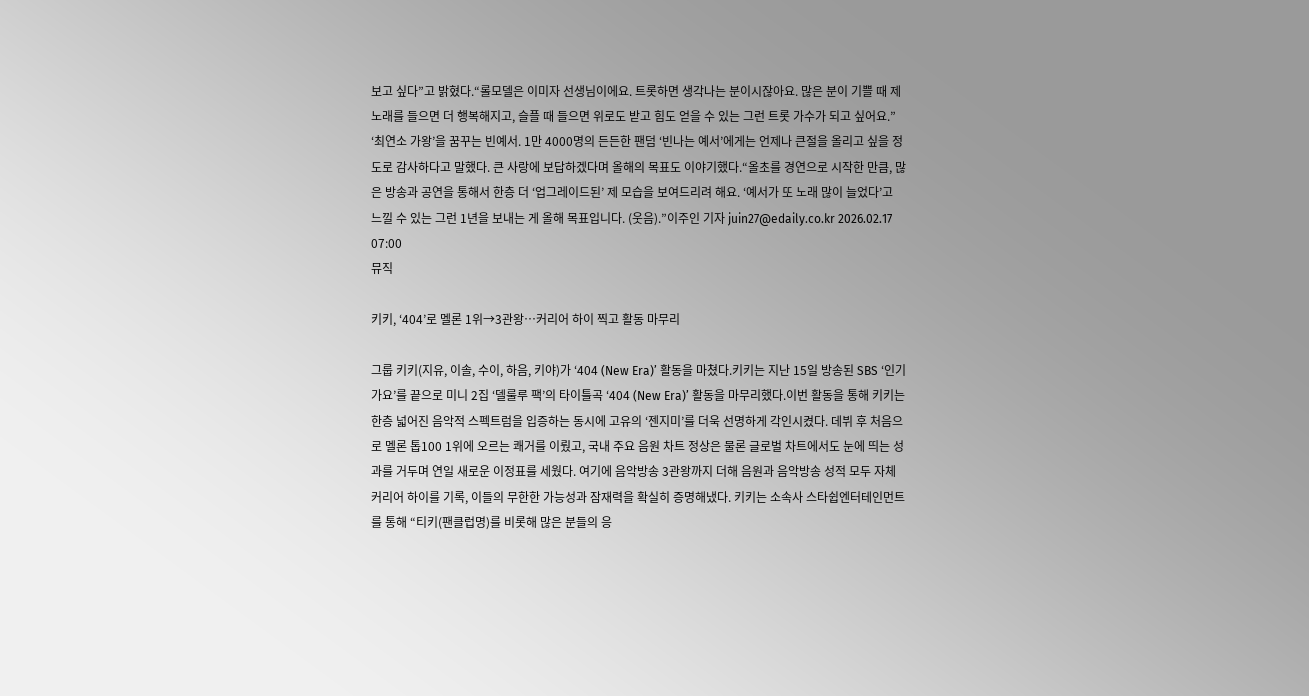보고 싶다”고 밝혔다.“롤모델은 이미자 선생님이에요. 트롯하면 생각나는 분이시잖아요. 많은 분이 기쁠 때 제 노래를 들으면 더 행복해지고, 슬플 때 들으면 위로도 받고 힘도 얻을 수 있는 그런 트롯 가수가 되고 싶어요.” ‘최연소 가왕’을 꿈꾸는 빈예서. 1만 4000명의 든든한 팬덤 ‘빈나는 예서’에게는 언제나 큰절을 올리고 싶을 정도로 감사하다고 말했다. 큰 사랑에 보답하겠다며 올해의 목표도 이야기했다.“올초를 경연으로 시작한 만큼, 많은 방송과 공연을 통해서 한층 더 ‘업그레이드된’ 제 모습을 보여드리려 해요. ‘예서가 또 노래 많이 늘었다’고 느낄 수 있는 그런 1년을 보내는 게 올해 목표입니다. (웃음).”이주인 기자 juin27@edaily.co.kr 2026.02.17 07:00
뮤직

키키, ‘404’로 멜론 1위→3관왕…커리어 하이 찍고 활동 마무리

그룹 키키(지유, 이솔, 수이, 하음, 키야)가 ‘404 (New Era)’ 활동을 마쳤다.키키는 지난 15일 방송된 SBS ‘인기가요’를 끝으로 미니 2집 ‘델룰루 팩’의 타이틀곡 ‘404 (New Era)’ 활동을 마무리했다.이번 활동을 통해 키키는 한층 넓어진 음악적 스펙트럼을 입증하는 동시에 고유의 ‘젠지미’를 더욱 선명하게 각인시켰다. 데뷔 후 처음으로 멜론 톱100 1위에 오르는 쾌거를 이뤘고, 국내 주요 음원 차트 정상은 물론 글로벌 차트에서도 눈에 띄는 성과를 거두며 연일 새로운 이정표를 세웠다. 여기에 음악방송 3관왕까지 더해 음원과 음악방송 성적 모두 자체 커리어 하이를 기록, 이들의 무한한 가능성과 잠재력을 확실히 증명해냈다. 키키는 소속사 스타쉽엔터테인먼트를 통해 “티키(팬클럽명)를 비롯해 많은 분들의 응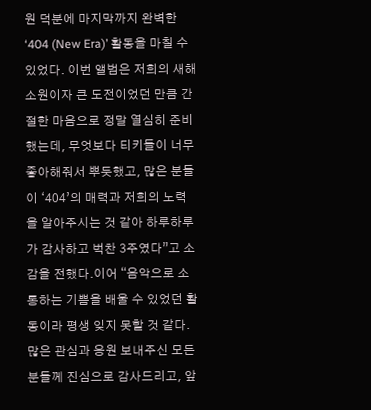원 덕분에 마지막까지 완벽한 ‘404 (New Era)’ 활동을 마칠 수 있었다. 이번 앨범은 저희의 새해 소원이자 큰 도전이었던 만큼 간절한 마음으로 정말 열심히 준비했는데, 무엇보다 티키들이 너무 좋아해줘서 뿌듯했고, 많은 분들이 ‘404’의 매력과 저희의 노력을 알아주시는 것 같아 하루하루가 감사하고 벅찬 3주였다”고 소감을 전했다.이어 “음악으로 소통하는 기쁨을 배울 수 있었던 활동이라 평생 잊지 못할 것 같다. 많은 관심과 응원 보내주신 모든 분들께 진심으로 감사드리고, 앞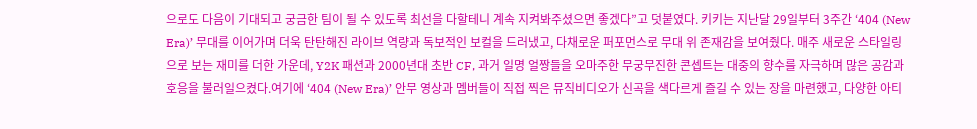으로도 다음이 기대되고 궁금한 팀이 될 수 있도록 최선을 다할테니 계속 지켜봐주셨으면 좋겠다”고 덧붙였다. 키키는 지난달 29일부터 3주간 ‘404 (New Era)’ 무대를 이어가며 더욱 탄탄해진 라이브 역량과 독보적인 보컬을 드러냈고, 다채로운 퍼포먼스로 무대 위 존재감을 보여줬다. 매주 새로운 스타일링으로 보는 재미를 더한 가운데, Y2K 패션과 2000년대 초반 CF, 과거 일명 얼짱들을 오마주한 무궁무진한 콘셉트는 대중의 향수를 자극하며 많은 공감과 호응을 불러일으켰다.여기에 ‘404 (New Era)’ 안무 영상과 멤버들이 직접 찍은 뮤직비디오가 신곡을 색다르게 즐길 수 있는 장을 마련했고, 다양한 아티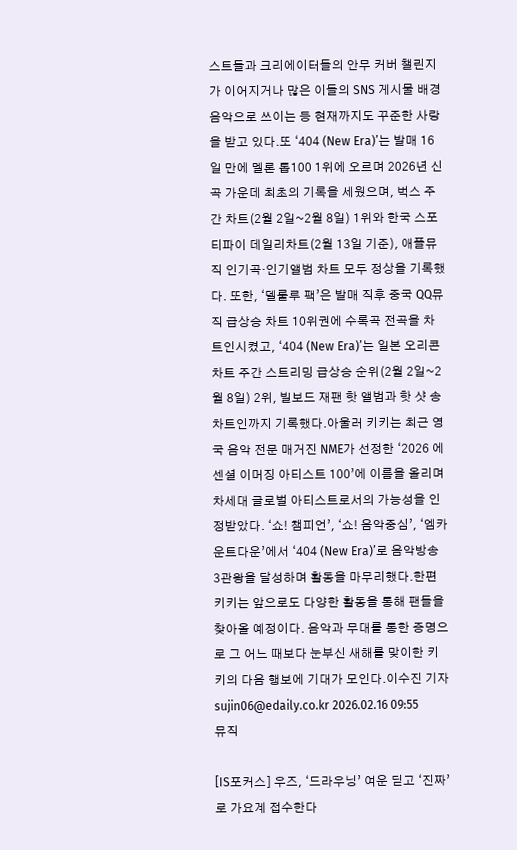스트들과 크리에이터들의 안무 커버 챌린지가 이어지거나 많은 이들의 SNS 게시물 배경 음악으로 쓰이는 등 현재까지도 꾸준한 사랑을 받고 있다.또 ‘404 (New Era)’는 발매 16일 만에 멜론 톱100 1위에 오르며 2026년 신곡 가운데 최초의 기록을 세웠으며, 벅스 주간 차트(2월 2일~2월 8일) 1위와 한국 스포티파이 데일리차트(2월 13일 기준), 애플뮤직 인기곡·인기앨범 차트 모두 정상을 기록했다. 또한, ‘델룰루 팩’은 발매 직후 중국 QQ뮤직 급상승 차트 10위권에 수록곡 전곡을 차트인시켰고, ‘404 (New Era)’는 일본 오리콘 차트 주간 스트리밍 급상승 순위(2월 2일~2월 8일) 2위, 빌보드 재팬 핫 앨범과 핫 샷 송 차트인까지 기록했다.아울러 키키는 최근 영국 음악 전문 매거진 NME가 선정한 ‘2026 에센셜 이머징 아티스트 100’에 이름을 올리며 차세대 글로벌 아티스트로서의 가능성을 인정받았다. ‘쇼! 챔피언’, ‘쇼! 음악중심’, ‘엠카운트다운’에서 ‘404 (New Era)’로 음악방송 3관왕을 달성하며 활동을 마무리했다.한편 키키는 앞으로도 다양한 활동을 통해 팬들을 찾아올 예정이다. 음악과 무대를 통한 증명으로 그 어느 때보다 눈부신 새해를 맞이한 키키의 다음 행보에 기대가 모인다.이수진 기자 sujin06@edaily.co.kr 2026.02.16 09:55
뮤직

[IS포커스] 우즈, ‘드라우닝’ 여운 딛고 ‘진짜’로 가요계 접수한다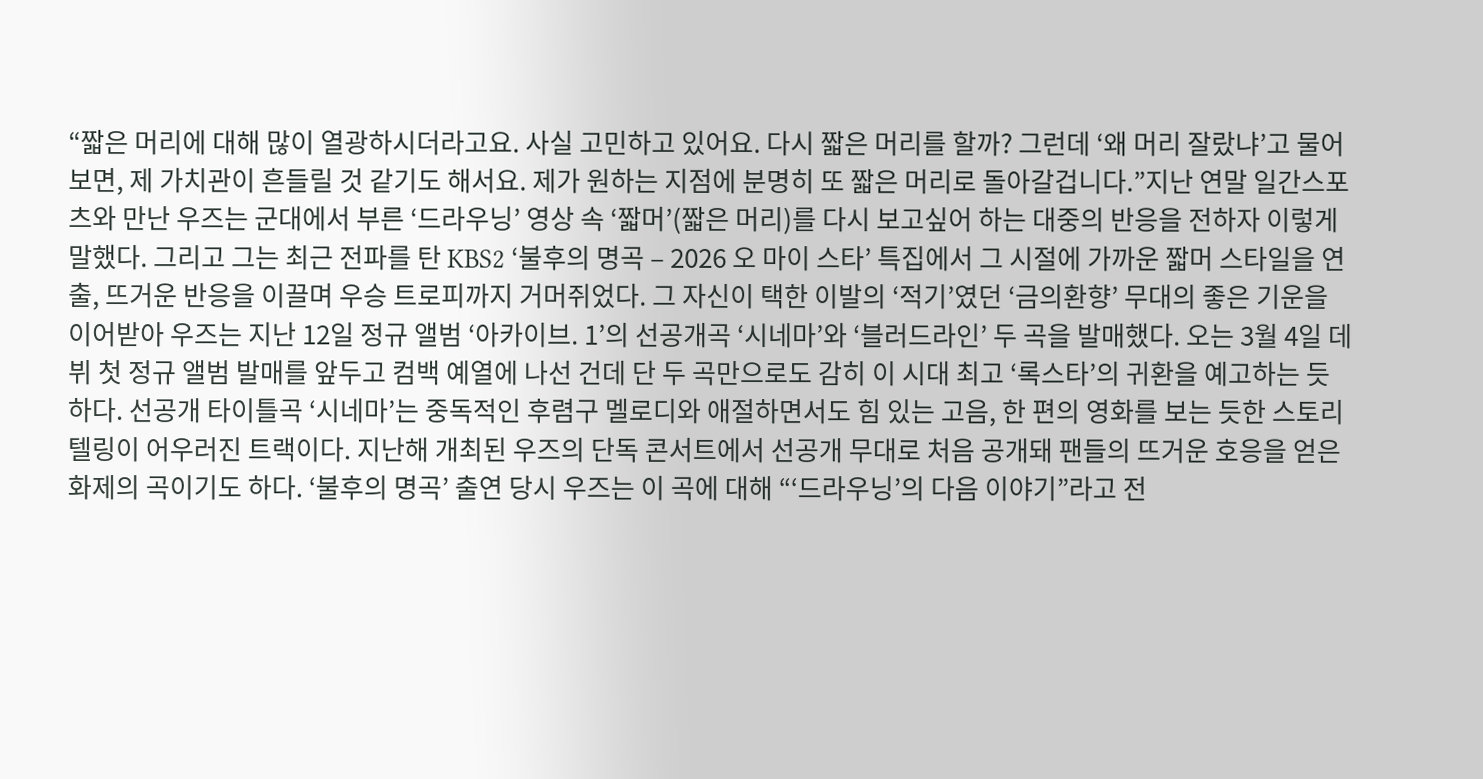“짧은 머리에 대해 많이 열광하시더라고요. 사실 고민하고 있어요. 다시 짧은 머리를 할까? 그런데 ‘왜 머리 잘랐냐’고 물어보면, 제 가치관이 흔들릴 것 같기도 해서요. 제가 원하는 지점에 분명히 또 짧은 머리로 돌아갈겁니다.”지난 연말 일간스포츠와 만난 우즈는 군대에서 부른 ‘드라우닝’ 영상 속 ‘짧머’(짧은 머리)를 다시 보고싶어 하는 대중의 반응을 전하자 이렇게 말했다. 그리고 그는 최근 전파를 탄 KBS2 ‘불후의 명곡 – 2026 오 마이 스타’ 특집에서 그 시절에 가까운 짧머 스타일을 연출, 뜨거운 반응을 이끌며 우승 트로피까지 거머쥐었다. 그 자신이 택한 이발의 ‘적기’였던 ‘금의환향’ 무대의 좋은 기운을 이어받아 우즈는 지난 12일 정규 앨범 ‘아카이브. 1’의 선공개곡 ‘시네마’와 ‘블러드라인’ 두 곡을 발매했다. 오는 3월 4일 데뷔 첫 정규 앨범 발매를 앞두고 컴백 예열에 나선 건데 단 두 곡만으로도 감히 이 시대 최고 ‘록스타’의 귀환을 예고하는 듯 하다. 선공개 타이틀곡 ‘시네마’는 중독적인 후렴구 멜로디와 애절하면서도 힘 있는 고음, 한 편의 영화를 보는 듯한 스토리텔링이 어우러진 트랙이다. 지난해 개최된 우즈의 단독 콘서트에서 선공개 무대로 처음 공개돼 팬들의 뜨거운 호응을 얻은 화제의 곡이기도 하다. ‘불후의 명곡’ 출연 당시 우즈는 이 곡에 대해 “‘드라우닝’의 다음 이야기”라고 전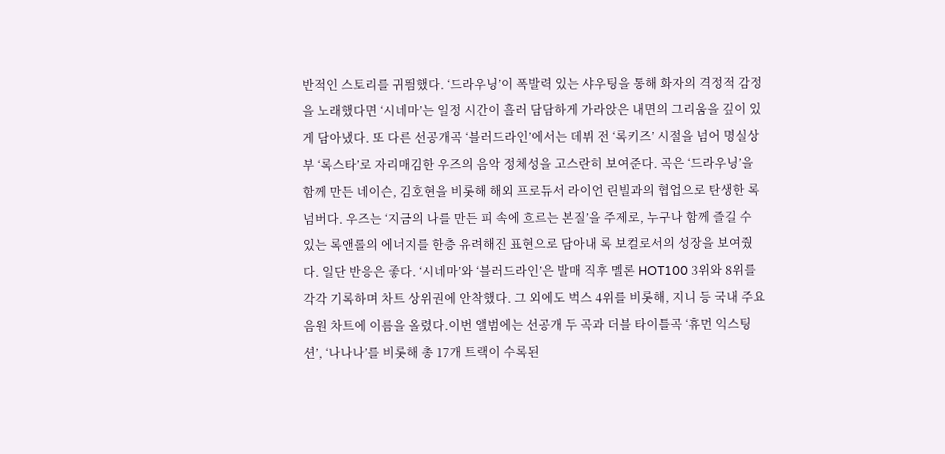반적인 스토리를 귀띔했다. ‘드라우닝’이 폭발력 있는 샤우팅을 통해 화자의 격정적 감정을 노래했다면 ‘시네마’는 일정 시간이 흘러 담담하게 가라앉은 내면의 그리움을 깊이 있게 담아냈다. 또 다른 선공개곡 ‘블러드라인’에서는 데뷔 전 ‘록키즈’ 시절을 넘어 명실상부 ‘록스타’로 자리매김한 우즈의 음악 정체성을 고스란히 보여준다. 곡은 ‘드라우닝’을 함께 만든 네이슨, 김호현을 비롯해 해외 프로듀서 라이언 린빌과의 협업으로 탄생한 록 넘버다. 우즈는 ‘지금의 나를 만든 피 속에 흐르는 본질’을 주제로, 누구나 함께 즐길 수 있는 록앤롤의 에너지를 한층 유려해진 표현으로 담아내 록 보컬로서의 성장을 보여줬다. 일단 반응은 좋다. ‘시네마’와 ‘블러드라인’은 발매 직후 멜론 HOT100 3위와 8위를 각각 기록하며 차트 상위권에 안착했다. 그 외에도 벅스 4위를 비롯해, 지니 등 국내 주요 음원 차트에 이름을 올렸다.이번 앨범에는 선공개 두 곡과 더블 타이틀곡 ‘휴먼 익스팅션’, ‘나나나’를 비롯해 총 17개 트랙이 수록된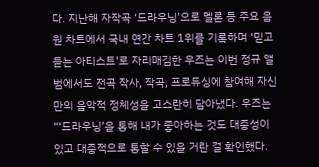다. 지난해 자작곡 ‘드라우닝’으로 멜론 등 주요 음원 차트에서 국내 연간 차트 1위를 기록하며 ‘믿고 듣는 아티스트’로 자리매김한 우즈는 이번 정규 앨범에서도 전곡 작사, 작곡, 프로듀싱에 참여해 자신만의 음악적 정체성을 고스란히 담아냈다. 우즈는 “‘드라우닝’을 통해 내가 좋아하는 것도 대중성이 있고 대중적으로 통할 수 있을 거란 걸 확인했다.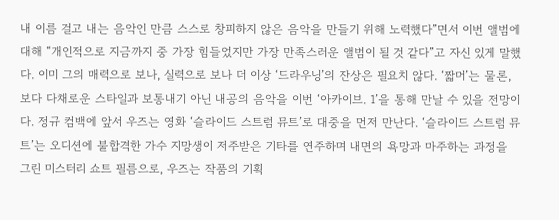내 이름 걸고 내는 음악인 만큼 스스로 창피하지 않은 음악을 만들기 위해 노력했다”면서 이번 앨범에 대해 “개인적으로 지금까지 중 가장 힘들었지만 가장 만족스러운 앨범이 될 것 같다”고 자신 있게 말했다. 이미 그의 매력으로 보나, 실력으로 보나 더 이상 ‘드라우닝’의 잔상은 필요치 않다. ‘짧머’는 물론, 보다 다채로운 스타일과 보통내기 아닌 내공의 음악을 이번 ‘아카이브. 1’을 통해 만날 수 있을 전망이다. 정규 컴백에 앞서 우즈는 영화 ‘슬라이드 스트럼 뮤트’로 대중을 먼저 만난다. ‘슬라이드 스트럼 뮤트’는 오디션에 불합격한 가수 지망생이 저주받은 기타를 연주하며 내면의 욕망과 마주하는 과정을 그린 미스터리 쇼트 필름으로, 우즈는 작품의 기획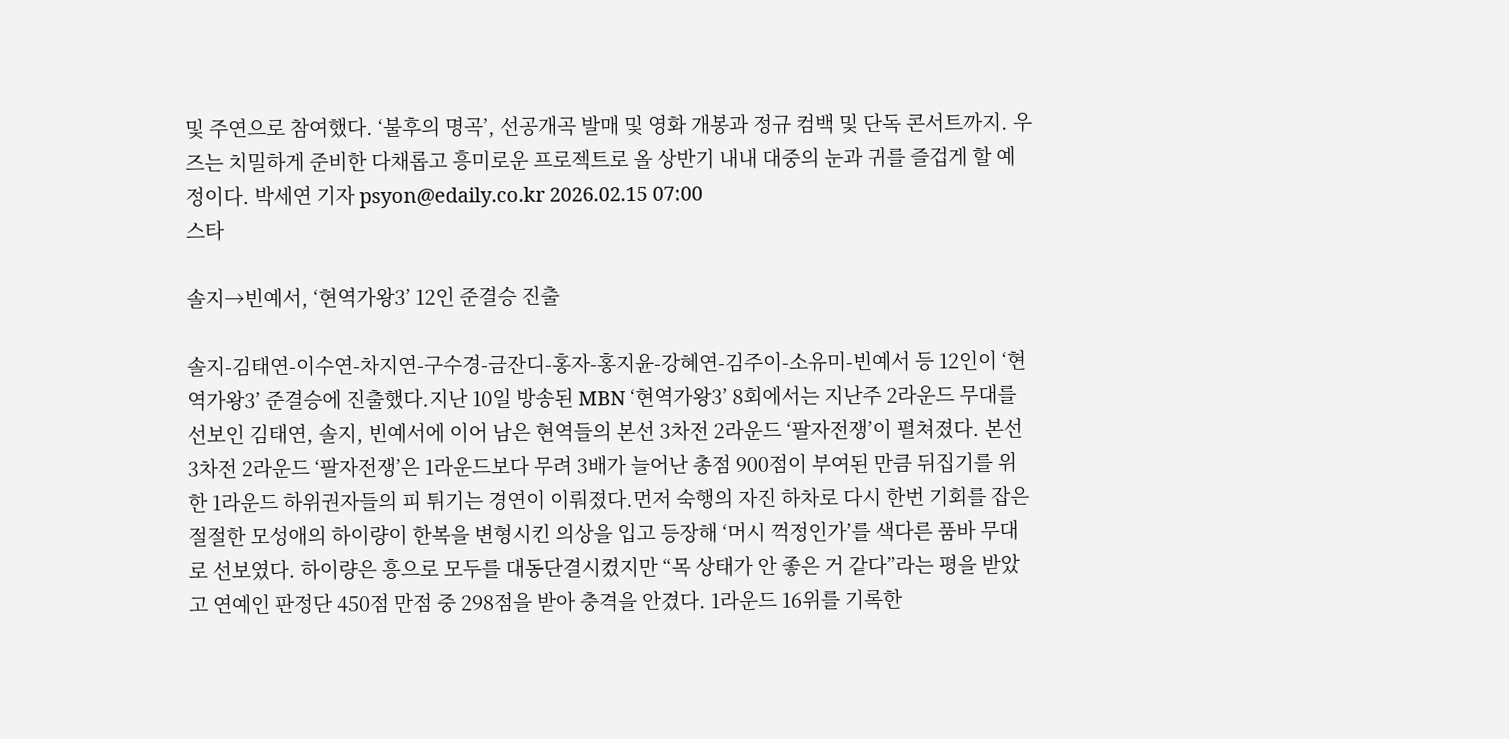및 주연으로 참여했다. ‘불후의 명곡’, 선공개곡 발매 및 영화 개봉과 정규 컴백 및 단독 콘서트까지. 우즈는 치밀하게 준비한 다채롭고 흥미로운 프로젝트로 올 상반기 내내 대중의 눈과 귀를 즐겁게 할 예정이다. 박세연 기자 psyon@edaily.co.kr 2026.02.15 07:00
스타

솔지→빈예서, ‘현역가왕3’ 12인 준결승 진출

솔지-김태연-이수연-차지연-구수경-금잔디-홍자-홍지윤-강혜연-김주이-소유미-빈예서 등 12인이 ‘현역가왕3’ 준결승에 진출했다.지난 10일 방송된 MBN ‘현역가왕3’ 8회에서는 지난주 2라운드 무대를 선보인 김태연, 솔지, 빈예서에 이어 남은 현역들의 본선 3차전 2라운드 ‘팔자전쟁’이 펼쳐졌다. 본선 3차전 2라운드 ‘팔자전쟁’은 1라운드보다 무려 3배가 늘어난 총점 900점이 부여된 만큼 뒤집기를 위한 1라운드 하위권자들의 피 튀기는 경연이 이뤄졌다.먼저 숙행의 자진 하차로 다시 한번 기회를 잡은 절절한 모성애의 하이량이 한복을 변형시킨 의상을 입고 등장해 ‘머시 꺽정인가’를 색다른 품바 무대로 선보였다. 하이량은 흥으로 모두를 대동단결시켰지만 “목 상태가 안 좋은 거 같다”라는 평을 받았고 연예인 판정단 450점 만점 중 298점을 받아 충격을 안겼다. 1라운드 16위를 기록한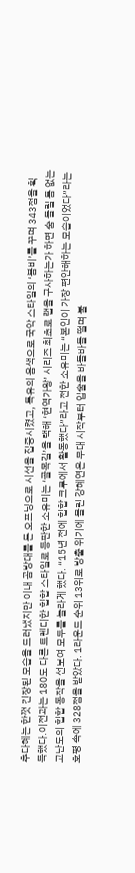추다혜는 한껏 긴장된 모습을 드러냈지만 이내 곰방대를 든 오프닝으로 시선을 집중시켰고, 특유의 음색으로 국악 스타일의 ‘봄비’를 꾸며 343점을 획득했다.이전과는 180도 다른 트렌디한 힙합 스타일로 등판한 소유미는 ‘골목길’을 택해 ‘현역가왕’ 시리즈 최초로 랩을 구사하는가 하면 숨 돌릴 틈 없는 고난도의 힙합 동작을 선보여 모두를 놀라게 했다. “15년 전에 힙합 크루에서 활동했다”라고 전한 소유미는 “본인이 가장 편안해하는 모습이었다”라는 호평 속에 328점을 받았다. 1라운드 순위 13위로 방출 위기에 몰린 강혜연은 무대 시작부터 입술을 바들바들 떨며 불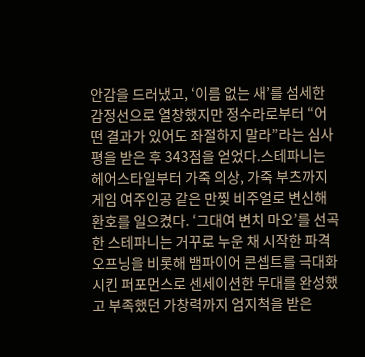안감을 드러냈고, ‘이름 없는 새’를 섬세한 감정선으로 열창했지만 정수라로부터 “어떤 결과가 있어도 좌절하지 말라”라는 심사평을 받은 후 343점을 얻었다.스테파니는 헤어스타일부터 가죽 의상, 가죽 부츠까지 게임 여주인공 같은 만찢 비주얼로 변신해 환호를 일으켰다. ‘그대여 변치 마오’를 선곡한 스테파니는 거꾸로 누운 채 시작한 파격 오프닝을 비롯해 뱀파이어 콘셉트를 극대화시킨 퍼포먼스로 센세이션한 무대를 완성했고 부족했던 가창력까지 엄지척을 받은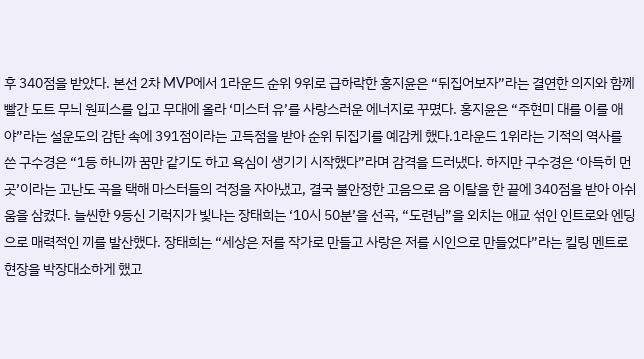후 340점을 받았다. 본선 2차 MVP에서 1라운드 순위 9위로 급하락한 홍지윤은 “뒤집어보자”라는 결연한 의지와 함께 빨간 도트 무늬 원피스를 입고 무대에 올라 ‘미스터 유’를 사랑스러운 에너지로 꾸몄다. 홍지윤은 “주현미 대를 이를 애야”라는 설운도의 감탄 속에 391점이라는 고득점을 받아 순위 뒤집기를 예감케 했다.1라운드 1위라는 기적의 역사를 쓴 구수경은 “1등 하니까 꿈만 같기도 하고 욕심이 생기기 시작했다”라며 감격을 드러냈다. 하지만 구수경은 ‘아득히 먼 곳’이라는 고난도 곡을 택해 마스터들의 걱정을 자아냈고, 결국 불안정한 고음으로 음 이탈을 한 끝에 340점을 받아 아쉬움을 삼켰다. 늘씬한 9등신 기럭지가 빛나는 장태희는 ‘10시 50분’을 선곡, “도련님”을 외치는 애교 섞인 인트로와 엔딩으로 매력적인 끼를 발산했다. 장태희는 “세상은 저를 작가로 만들고 사랑은 저를 시인으로 만들었다”라는 킬링 멘트로 현장을 박장대소하게 했고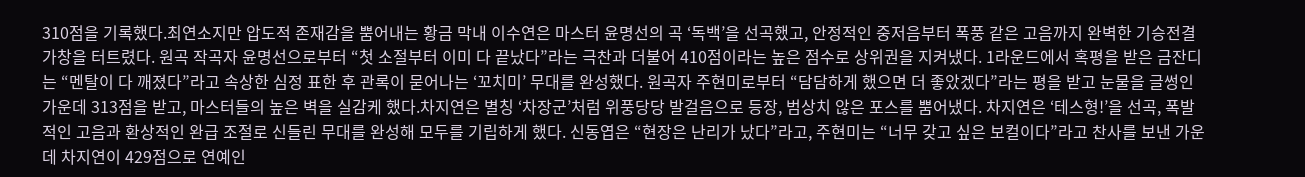310점을 기록했다.최연소지만 압도적 존재감을 뿜어내는 황금 막내 이수연은 마스터 윤명선의 곡 ‘독백’을 선곡했고, 안정적인 중저음부터 폭풍 같은 고음까지 완벽한 기승전결 가창을 터트렸다. 원곡 작곡자 윤명선으로부터 “첫 소절부터 이미 다 끝났다”라는 극찬과 더불어 410점이라는 높은 점수로 상위권을 지켜냈다. 1라운드에서 혹평을 받은 금잔디는 “멘탈이 다 깨졌다”라고 속상한 심정 표한 후 관록이 묻어나는 ‘꼬치미’ 무대를 완성했다. 원곡자 주현미로부터 “담담하게 했으면 더 좋았겠다”라는 평을 받고 눈물을 글썽인 가운데 313점을 받고, 마스터들의 높은 벽을 실감케 했다.차지연은 별칭 ‘차장군’처럼 위풍당당 발걸음으로 등장, 범상치 않은 포스를 뿜어냈다. 차지연은 ‘테스형!’을 선곡, 폭발적인 고음과 환상적인 완급 조절로 신들린 무대를 완성해 모두를 기립하게 했다. 신동엽은 “현장은 난리가 났다”라고, 주현미는 “너무 갖고 싶은 보컬이다”라고 찬사를 보낸 가운데 차지연이 429점으로 연예인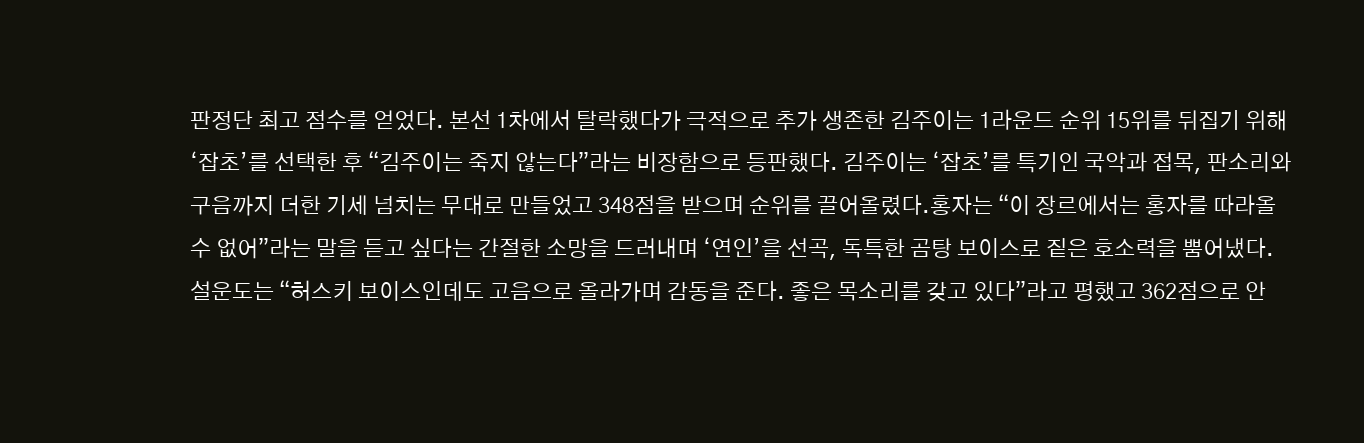판정단 최고 점수를 얻었다. 본선 1차에서 탈락했다가 극적으로 추가 생존한 김주이는 1라운드 순위 15위를 뒤집기 위해 ‘잡초’를 선택한 후 “김주이는 죽지 않는다”라는 비장함으로 등판했다. 김주이는 ‘잡초’를 특기인 국악과 접목, 판소리와 구음까지 더한 기세 넘치는 무대로 만들었고 348점을 받으며 순위를 끌어올렸다.홍자는 “이 장르에서는 홍자를 따라올 수 없어”라는 말을 듣고 싶다는 간절한 소망을 드러내며 ‘연인’을 선곡, 독특한 곰탕 보이스로 짙은 호소력을 뿜어냈다. 설운도는 “허스키 보이스인데도 고음으로 올라가며 감동을 준다. 좋은 목소리를 갖고 있다”라고 평했고 362점으로 안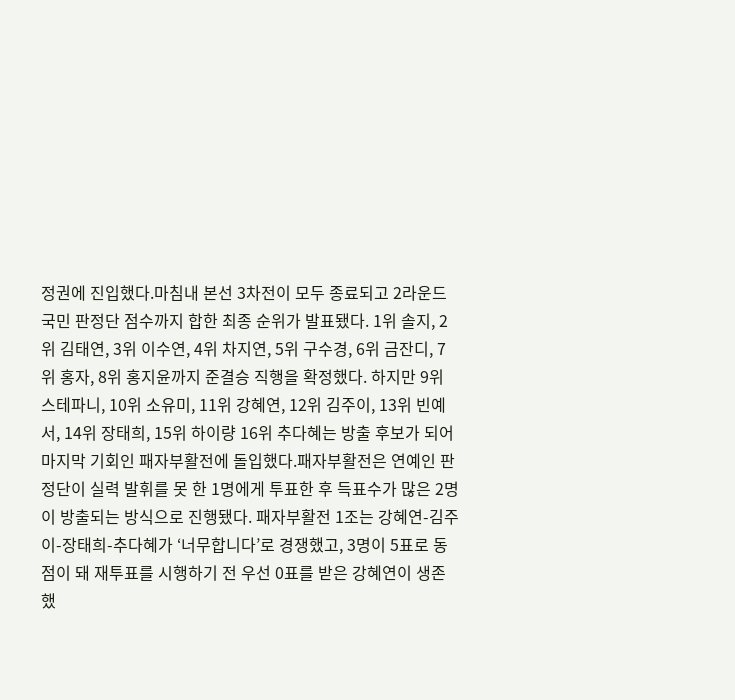정권에 진입했다.마침내 본선 3차전이 모두 종료되고 2라운드 국민 판정단 점수까지 합한 최종 순위가 발표됐다. 1위 솔지, 2위 김태연, 3위 이수연, 4위 차지연, 5위 구수경, 6위 금잔디, 7위 홍자, 8위 홍지윤까지 준결승 직행을 확정했다. 하지만 9위 스테파니, 10위 소유미, 11위 강혜연, 12위 김주이, 13위 빈예서, 14위 장태희, 15위 하이량 16위 추다혜는 방출 후보가 되어 마지막 기회인 패자부활전에 돌입했다.패자부활전은 연예인 판정단이 실력 발휘를 못 한 1명에게 투표한 후 득표수가 많은 2명이 방출되는 방식으로 진행됐다. 패자부활전 1조는 강혜연-김주이-장태희-추다혜가 ‘너무합니다’로 경쟁했고, 3명이 5표로 동점이 돼 재투표를 시행하기 전 우선 0표를 받은 강혜연이 생존했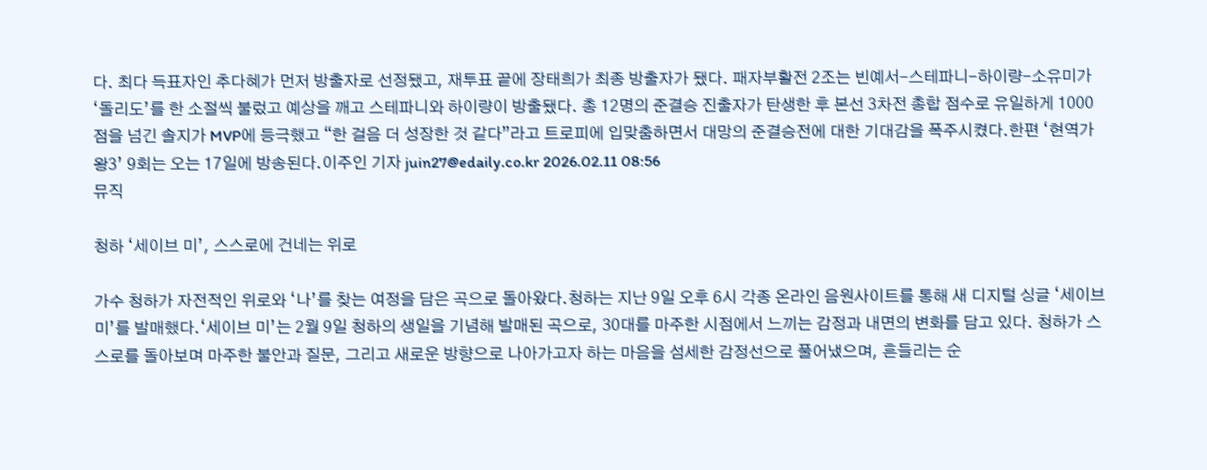다. 최다 득표자인 추다혜가 먼저 방출자로 선정됐고, 재투표 끝에 장태희가 최종 방출자가 됐다. 패자부활전 2조는 빈예서-스테파니-하이량-소유미가 ‘돌리도’를 한 소절씩 불렀고 예상을 깨고 스테파니와 하이량이 방출됐다. 총 12명의 준결승 진출자가 탄생한 후 본선 3차전 총합 점수로 유일하게 1000점을 넘긴 솔지가 MVP에 등극했고 “한 걸음 더 성장한 것 같다”라고 트로피에 입맞춤하면서 대망의 준결승전에 대한 기대감을 폭주시켰다.한편 ‘현역가왕3’ 9회는 오는 17일에 방송된다.이주인 기자 juin27@edaily.co.kr 2026.02.11 08:56
뮤직

청하 ‘세이브 미’, 스스로에 건네는 위로

가수 청하가 자전적인 위로와 ‘나’를 찾는 여정을 담은 곡으로 돌아왔다.청하는 지난 9일 오후 6시 각종 온라인 음원사이트를 통해 새 디지털 싱글 ‘세이브 미’를 발매했다.‘세이브 미’는 2월 9일 청하의 생일을 기념해 발매된 곡으로, 30대를 마주한 시점에서 느끼는 감정과 내면의 변화를 담고 있다. 청하가 스스로를 돌아보며 마주한 불안과 질문, 그리고 새로운 방향으로 나아가고자 하는 마음을 섬세한 감정선으로 풀어냈으며, 흔들리는 순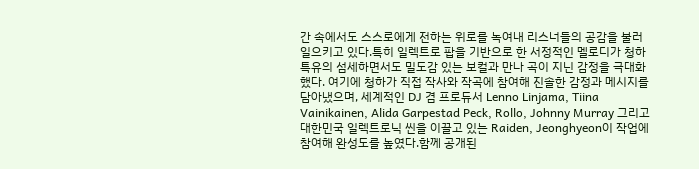간 속에서도 스스로에게 전하는 위로를 녹여내 리스너들의 공감을 불러일으키고 있다.특히 일렉트로 팝을 기반으로 한 서정적인 멜로디가 청하 특유의 섬세하면서도 밀도감 있는 보컬과 만나 곡이 지닌 감정을 극대화했다. 여기에 청하가 직접 작사와 작곡에 참여해 진솔한 감정과 메시지를 담아냈으며, 세계적인 DJ 겸 프로듀서 Lenno Linjama, Tiina Vainikainen, Alida Garpestad Peck, Rollo, Johnny Murray 그리고 대한민국 일렉트로닉 씬을 이끌고 있는 Raiden, Jeonghyeon이 작업에 참여해 완성도를 높였다.함께 공개된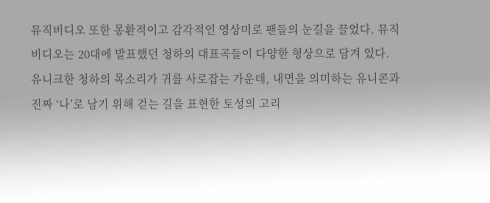뮤직비디오 또한 몽환적이고 감각적인 영상미로 팬들의 눈길을 끌었다. 뮤직비디오는 20대에 발표했던 청하의 대표곡들이 다양한 형상으로 담겨 있다. 유니크한 청하의 목소리가 귀를 사로잡는 가운데, 내면을 의미하는 유니콘과 진짜 ‘나’로 남기 위해 걷는 길을 표현한 토성의 고리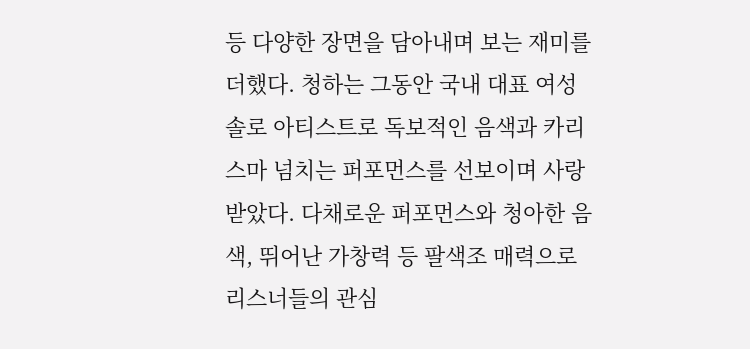등 다양한 장면을 담아내며 보는 재미를 더했다. 청하는 그동안 국내 대표 여성 솔로 아티스트로 독보적인 음색과 카리스마 넘치는 퍼포먼스를 선보이며 사랑받았다. 다채로운 퍼포먼스와 청아한 음색, 뛰어난 가창력 등 팔색조 매력으로 리스너들의 관심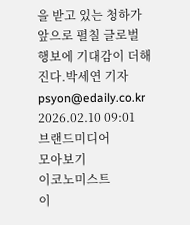을 받고 있는 청하가 앞으로 펼칠 글로벌 행보에 기대감이 더해진다.박세연 기자 psyon@edaily.co.kr 2026.02.10 09:01
브랜드미디어
모아보기
이코노미스트
이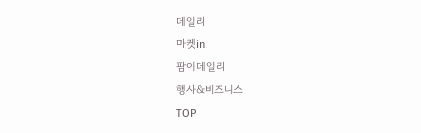데일리
마켓in
팜이데일리
행사&비즈니스
TOP